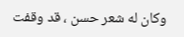وكان له شعر حسن ، قد وقفت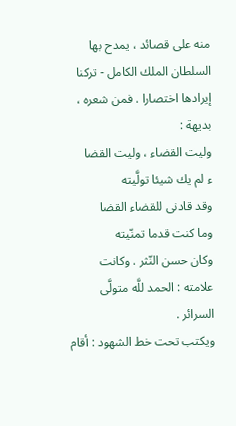منه على قصائد ، يمدح بها السلطان الملك الكامل - تركنا إيرادها اختصارا . فمن شعره ، بديهة :
وليت القضاء ، وليت القضا
ء لم يك شيئا تولَّيته
وقد قادنى للقضاء القضا
وما كنت قدما تمنّيته
وكان حسن النّثر . وكانت علامته : الحمد للَّه متولَّى السرائر .
ويكتب تحت خط الشهود : أقام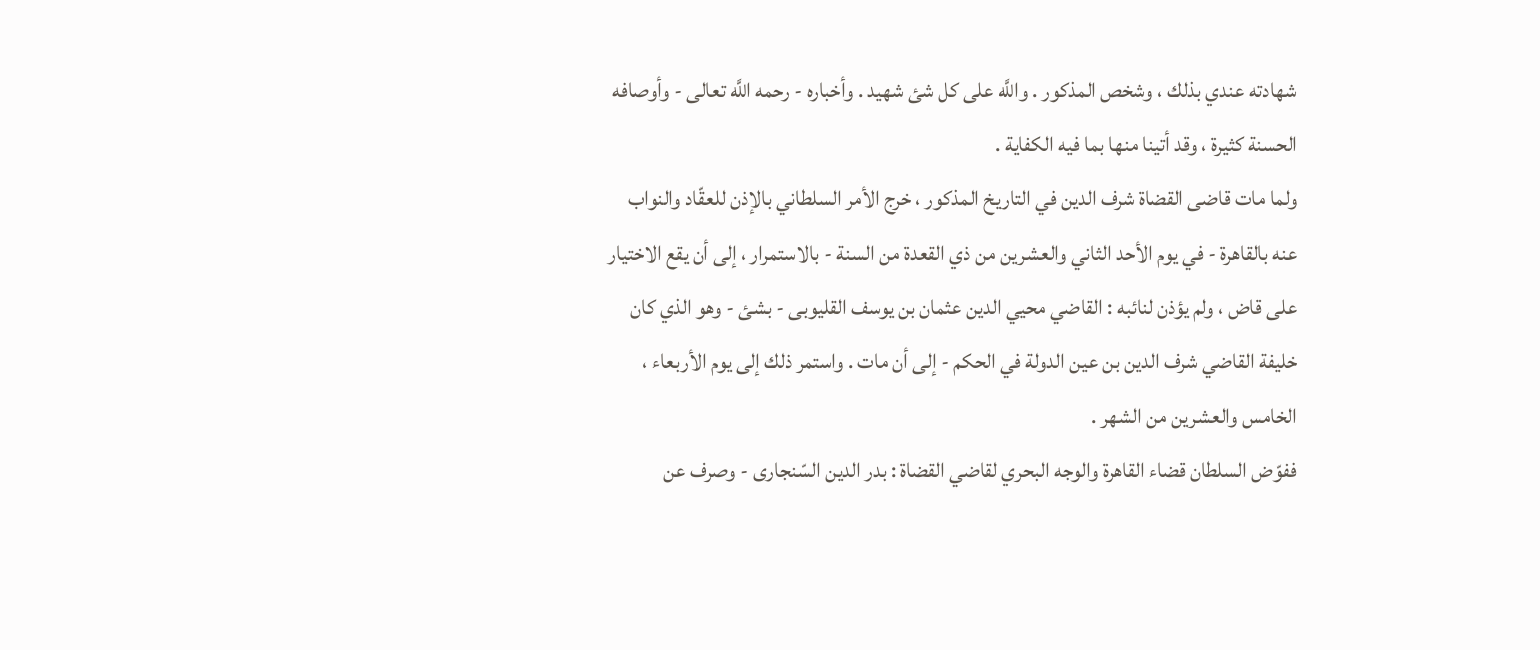شهادته عندي بذلك ، وشخص المذكور . واللَّه على كل شئ شهيد . وأخباره - رحمه اللَّه تعالى - وأوصافه الحسنة كثيرة ، وقد أتينا منها بما فيه الكفاية .
ولما مات قاضى القضاة شرف الدين في التاريخ المذكور ، خرج الأمر السلطاني بالإذن للعقّاد والنواب عنه بالقاهرة - في يوم الأحد الثاني والعشرين من ذي القعدة من السنة - بالاستمرار ، إلى أن يقع الاختيار على قاض ، ولم يؤذن لنائبه : القاضي محيي الدين عثمان بن يوسف القليوبى - بشئ - وهو الذي كان خليفة القاضي شرف الدين بن عين الدولة في الحكم - إلى أن مات . واستمر ذلك إلى يوم الأربعاء ، الخامس والعشرين من الشهر .
ففوّض السلطان قضاء القاهرة والوجه البحري لقاضي القضاة : بدر الدين السّنجارى - وصرف عن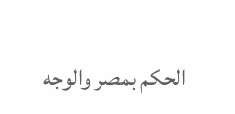الحكم بمصر والوجه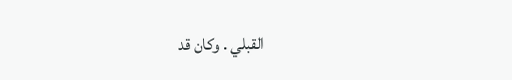القبلي . وكان قد